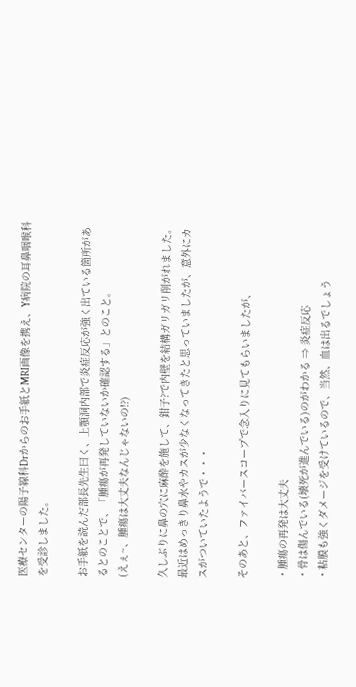医療センターの陽子線科Drからのお手紙とMRI画像を携え、Y病院の耳鼻咽喉科を受診しました。

お手紙を読んだ部長先生曰く、上顎洞内部で炎症反応が強く出ている箇所があるとのことで、「腫瘍が再発していないか確認する」とのこと。
(えぇ~、腫瘍は大丈夫なんじゃないの!?)

久しぶりに鼻の穴に麻酔を施して、鉗子?で内壁を結構ガリガリ削がれました。最近はめっきり鼻水やカスが少なくなってきたと思っていましたが、意外にカスがついていたようで・・・

そのあと、ファイバースコープで念入りに見てもらいましたが、

・腫瘍の再発は大丈夫
・骨は傷んでいる(壊死が進んでいる)のがわかる ⇒ 炎症反応
・粘膜も強くダメージを受けているので、当然、血は出るでしょう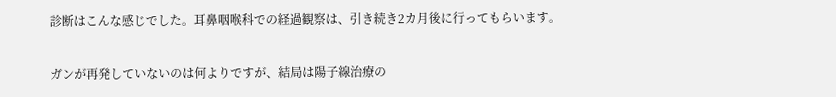診断はこんな感じでした。耳鼻咽喉科での経過観察は、引き続き2カ月後に行ってもらいます。

ガンが再発していないのは何よりですが、結局は陽子線治療の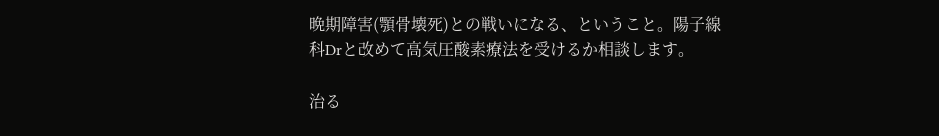晩期障害(顎骨壊死)との戦いになる、ということ。陽子線科Drと改めて高気圧酸素療法を受けるか相談します。

治る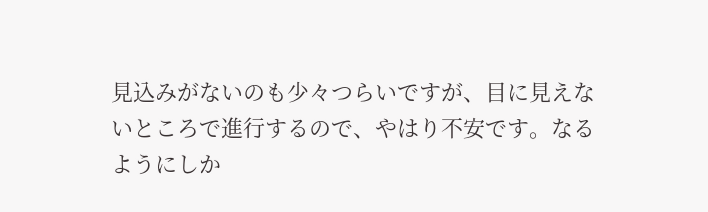見込みがないのも少々つらいですが、目に見えないところで進行するので、やはり不安です。なるようにしか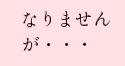なりませんが・・・